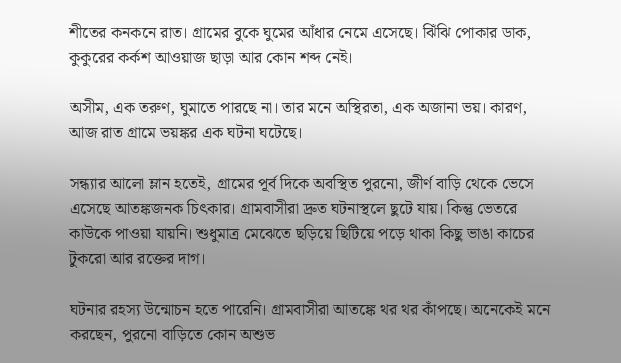শীতের কনকনে রাত। গ্রামের বুকে ঘুমের আঁধার নেমে এসেছে। ঝিঁঝি পোকার ডাক, কুকুরের কর্কশ আওয়াজ ছাড়া আর কোন শব্দ নেই।

অসীম, এক তরুণ, ঘুমাতে পারছে না। তার মনে অস্থিরতা, এক অজানা ভয়। কারণ, আজ রাত গ্রামে ভয়ঙ্কর এক ঘটনা ঘটেছে।

সন্ধ্যার আলো ম্লান হতেই, গ্রামের পূর্ব দিকে অবস্থিত পুরনো, জীর্ণ বাড়ি থেকে ভেসে এসেছে আতঙ্কজনক চিৎকার। গ্রামবাসীরা দ্রুত ঘটনাস্থলে ছুটে যায়। কিন্তু ভেতরে কাউকে পাওয়া যায়নি। শুধুমাত্র মেঝেতে ছড়িয়ে ছিটিয়ে পড়ে থাকা কিছু ভাঙা কাচের টুকরো আর রক্তের দাগ।

ঘটনার রহস্য উন্মোচন হতে পারেনি। গ্রামবাসীরা আতঙ্কে থর থর কাঁপছে। অনেকেই মনে করছেন, পুরনো বাড়িতে কোন অশুভ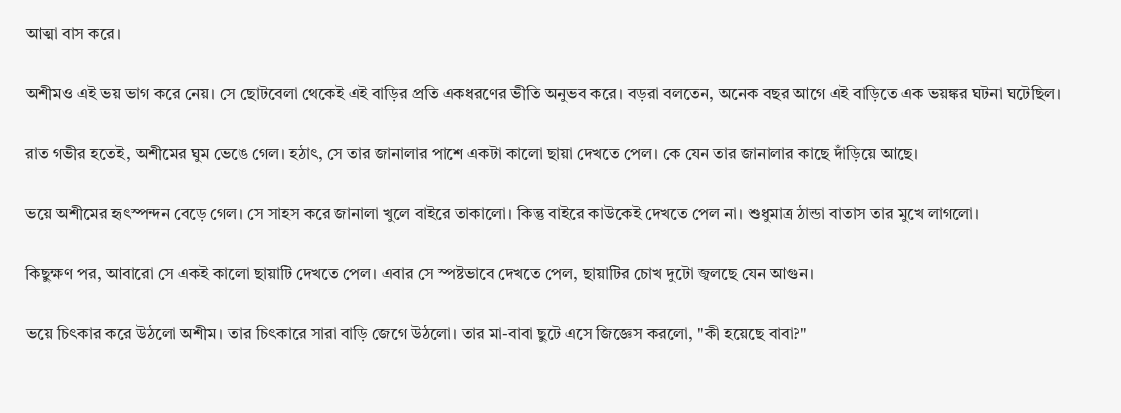আত্মা বাস করে।

অশীমও এই ভয় ভাগ করে নেয়। সে ছোটবেলা থেকেই এই বাড়ির প্রতি একধরণের ভীতি অনুভব করে। বড়রা বলতেন, অনেক বছর আগে এই বাড়িতে এক ভয়ঙ্কর ঘটনা ঘটেছিল।

রাত গভীর হতেই, অশীমের ঘুম ভেঙে গেল। হঠাৎ, সে তার জানালার পাশে একটা কালো ছায়া দেখতে পেল। কে যেন তার জানালার কাছে দাঁড়িয়ে আছে।

ভয়ে অশীমের হৃৎস্পন্দন বেড়ে গেল। সে সাহস করে জানালা খুলে বাইরে তাকালো। কিন্তু বাইরে কাউকেই দেখতে পেল না। শুধুমাত্র ঠান্ডা বাতাস তার মুখে লাগলো।

কিছুক্ষণ পর, আবারো সে একই কালো ছায়াটি দেখতে পেল। এবার সে স্পষ্টভাবে দেখতে পেল, ছায়াটির চোখ দুটো জ্বলছে যেন আগুন।

ভয়ে চিৎকার করে উঠলো অশীম। তার চিৎকারে সারা বাড়ি জেগে উঠলো। তার মা-বাবা ছুটে এসে জিজ্ঞেস করলো, "কী হয়েছে বাবা?"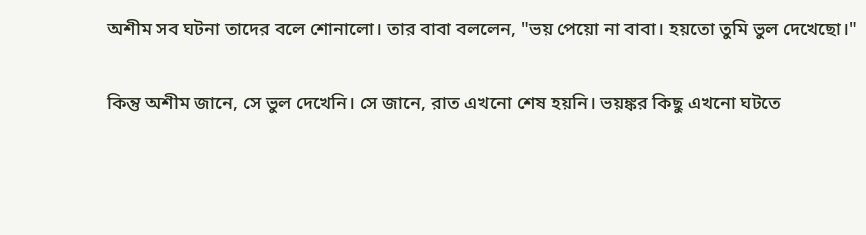অশীম সব ঘটনা তাদের বলে শোনালো। তার বাবা বললেন, "ভয় পেয়ো না বাবা। হয়তো তুমি ভুল দেখেছো।"

কিন্তু অশীম জানে, সে ভুল দেখেনি। সে জানে, রাত এখনো শেষ হয়নি। ভয়ঙ্কর কিছু এখনো ঘটতে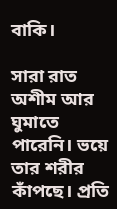বাকি।

সারা রাত অশীম আর ঘুমাতে পারেনি। ভয়ে তার শরীর কাঁপছে। প্রতি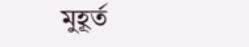মুহূর্ত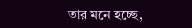তার মনে হচ্ছে,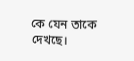কে যেন তাকে দেখছে।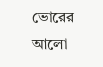ভোরের আলো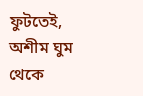ফুটতেই, অশীম ঘুম থেকে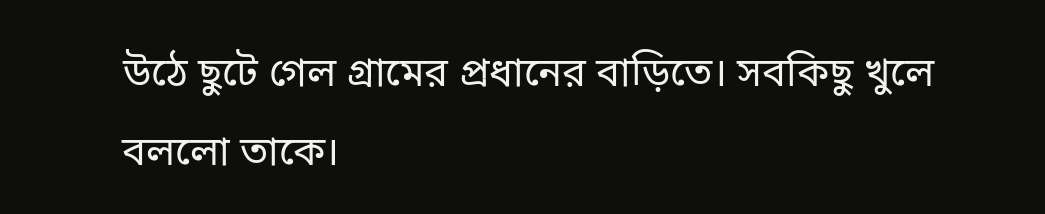উঠে ছুটে গেল গ্রামের প্রধানের বাড়িতে। সবকিছু খুলে বললো তাকে।